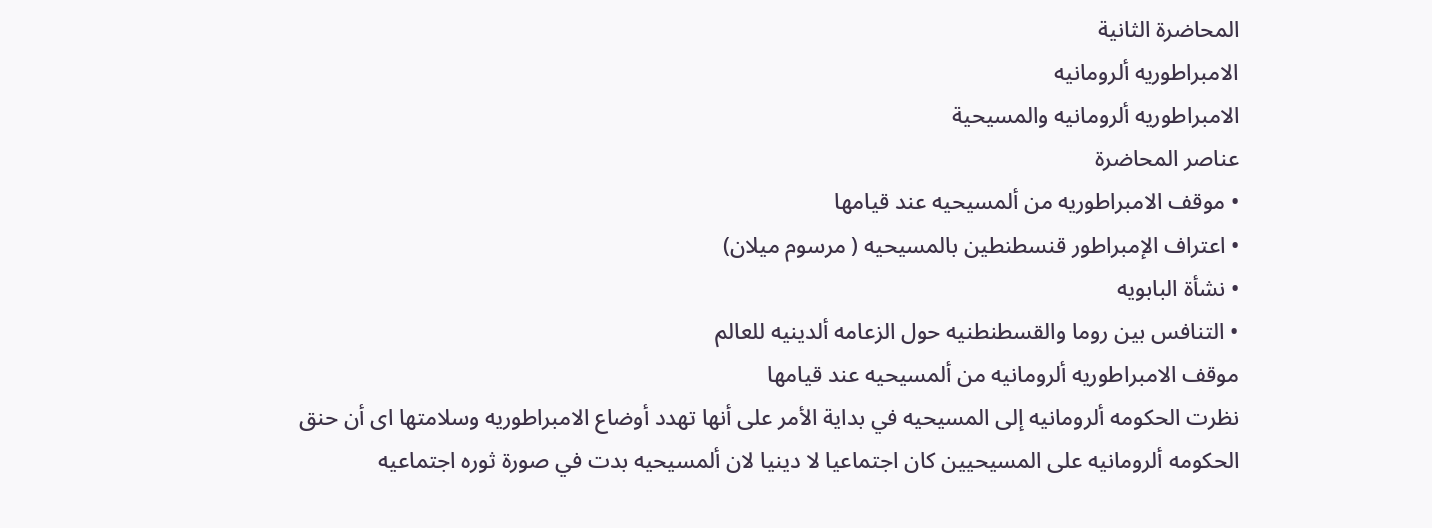المحاضرة الثانية
الامبراطوريه ألرومانيه
الامبراطوريه ألرومانيه والمسيحية
عناصر المحاضرة
• موقف الامبراطوريه من ألمسيحيه عند قيامها
• اعتراف الإمبراطور قنسطنطين بالمسيحيه ( مرسوم ميلان)
• نشأة البابويه
• التنافس بين روما والقسطنطنيه حول الزعامه ألدينيه للعالم
موقف الامبراطوريه ألرومانيه من ألمسيحيه عند قيامها
نظرت الحكومه ألرومانيه إلى المسيحيه في بداية الأمر على أنها تهدد أوضاع الامبراطوريه وسلامتها اى أن حنق الحكومه ألرومانيه على المسيحيين كان اجتماعيا لا دينيا لان ألمسيحيه بدت في صورة ثوره اجتماعيه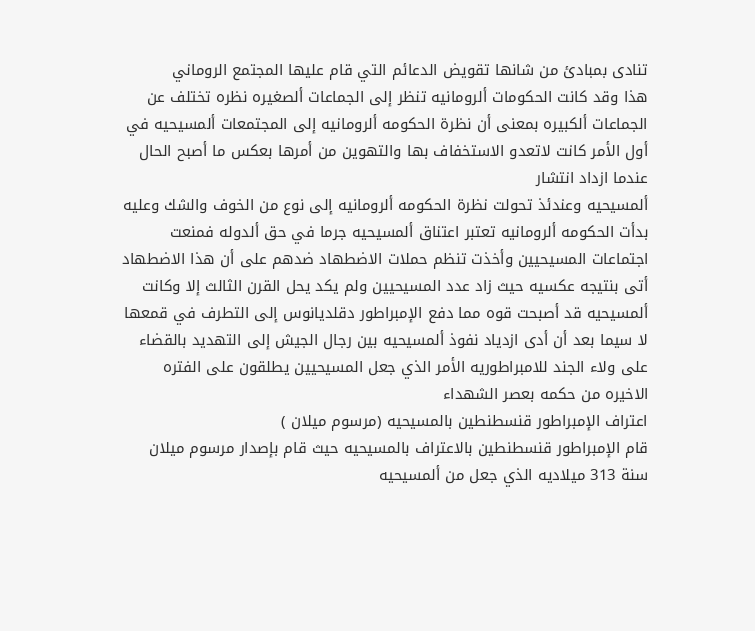تنادى بمبادئ من شانها تقويض الدعائم التي قام عليها المجتمع الروماني
هذا وقد كانت الحكومات ألرومانيه تنظر إلى الجماعات ألصغيره نظره تختلف عن الجماعات ألكبيره بمعنى أن نظرة الحكومه ألرومانيه إلى المجتمعات ألمسيحيه في أول الأمر كانت لاتعدو الاستخفاف بها والتهوين من أمرها بعكس ما أصبح الحال عندما ازداد انتشار
ألمسيحيه وعندئذ تحولت نظرة الحكومه ألرومانيه إلى نوع من الخوف والشك وعليه بدأت الحكومه ألرومانيه تعتبر اعتناق ألمسيحيه جرما في حق ألدوله فمنعت اجتماعات المسيحيين وأخذت تنظم حملات الاضطهاد ضدهم على أن هذا الاضطهاد أتى بنتيجه عكسيه حيث زاد عدد المسيحيين ولم يكد يحل القرن الثالث إلا وكانت ألمسيحيه قد أصبحت قوه مما دفع الإمبراطور دقلديانوس إلى التطرف في قمعها لا سيما بعد أن أدى ازدياد نفوذ ألمسيحيه بين رجال الجيش إلى التهديد بالقضاء على ولاء الجند للامبراطوريه الأمر الذي جعل المسيحيين يطلقون على الفتره الاخيره من حكمه بعصر الشهداء
اعتراف الإمبراطور قنسطنطين بالمسيحيه (مرسوم ميلان )
قام الإمبراطور قنسطنطين بالاعتراف بالمسيحيه حيث قام بإصدار مرسوم ميلان سنة 313 ميلاديه الذي جعل من ألمسيحيه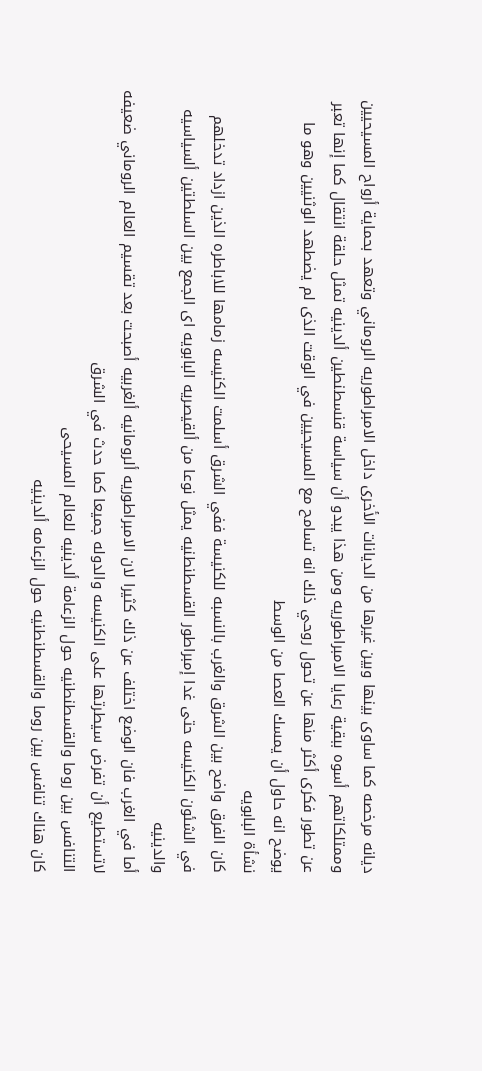ديانه مرخصه كما ساوى بينها وبين غيرها من الديانات الأخرى داخل الامبراطوريه الروماني وتعهد بحماية أرواح المسيحيين وممتلكاتهم أسوه ببقية رعايا الامبراطوريه ومن هذا يبدو أن سياسة قنسطنطين ألدينيه تمثل حلقة انتقال كما إنها تعبر عن تطور فكرى أكثر منها عن تحول روحي ذلك انه تسامح مع المسيحيين في الوقت الذى لم يضطهد الوثنيين وهو ما يوضح انه حاول أن يمسك العصا من الوسط
نشأة البابويه
كان الفرق واضح بين الشرق والغرب بالنسبه للكنيسة ففي الشرق أسلمت الكنيسه زمامها للاباطره الذين ازداد تدخلهم في الشئون الكنيسه حتى غدا إمبراطور القسطنطنيه يمثل نوعا من ألقيصريه البابويه اى الجمع بين السلطتين ألسياسيه والدينيه
أما في الغرب فان الوضع اختلف عن ذلك كثيرا لان الامبراطوريه ألرومانيه ألغربيه أصبحت بعد تقسيم العالم الروماني ضعيفه لاتستطيع أن تفرض سيطرتها على الكنيسه والدوله جميعا كما حدث في الشرق
التنافس بين روما والقسطنطنيه حول الزعامة ألدينيه للعالم المسيحى
كان هناك تنافس بين روما والقسطنطنيه حول الزعامه ألدينيه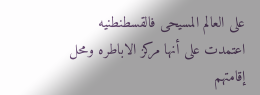على العالم المسيحى فالقسطنطنيه اعتمدت على أنها مركز الاباطره ومحل إقامتهم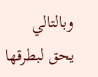وبالتالي يحق لبطرقها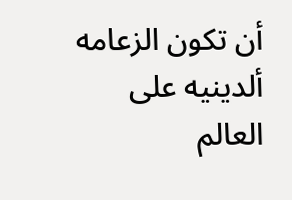أن تكون الزعامه ألدينيه على العالم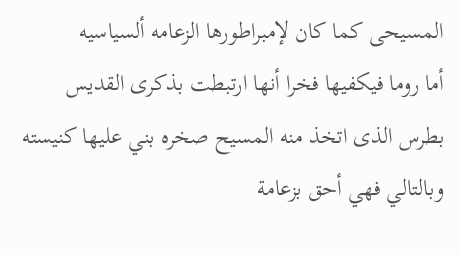المسيحى كما كان لإمبراطورها الزعامه ألسياسيه
أما روما فيكفيها فخرا أنها ارتبطت بذكرى القديس بطرس الذى اتخذ منه المسيح صخره بني عليها كنيسته وبالتالي فهي أحق بزعامة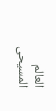العالم المسيحى